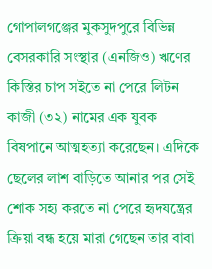গোপালগঞ্জের মুকসুদপুরে বিভিন্ন বেসরকারি সংস্থার (এনজিও) ঋণের কিস্তির চাপ সইতে না পেরে লিটন কাজী (৩২) নামের এক যুবক বিষপানে আত্মহত্যা করেছেন। এদিকে ছেলের লাশ বাড়িতে আনার পর সেই শোক সহ্য করতে না পেরে হৃদযন্ত্রের ক্রিয়া বন্ধ হয়ে মারা গেছেন তার বাবা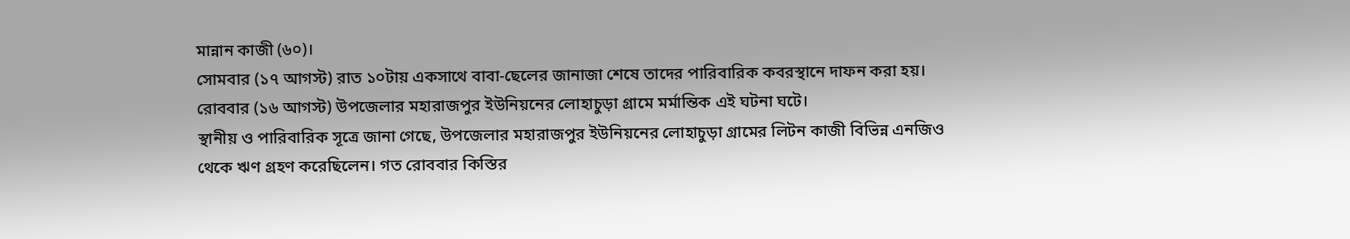মান্নান কাজী (৬০)।
সোমবার (১৭ আগস্ট) রাত ১০টায় একসাথে বাবা-ছেলের জানাজা শেষে তাদের পারিবারিক কবরস্থানে দাফন করা হয়।
রোববার (১৬ আগস্ট) উপজেলার মহারাজপুর ইউনিয়নের লোহাচুড়া গ্রামে মর্মান্তিক এই ঘটনা ঘটে।
স্থানীয় ও পারিবারিক সূত্রে জানা গেছে, উপজেলার মহারাজপুর ইউনিয়নের লোহাচুড়া গ্রামের লিটন কাজী বিভিন্ন এনজিও থেকে ঋণ গ্রহণ করেছিলেন। গত রোববার কিস্তির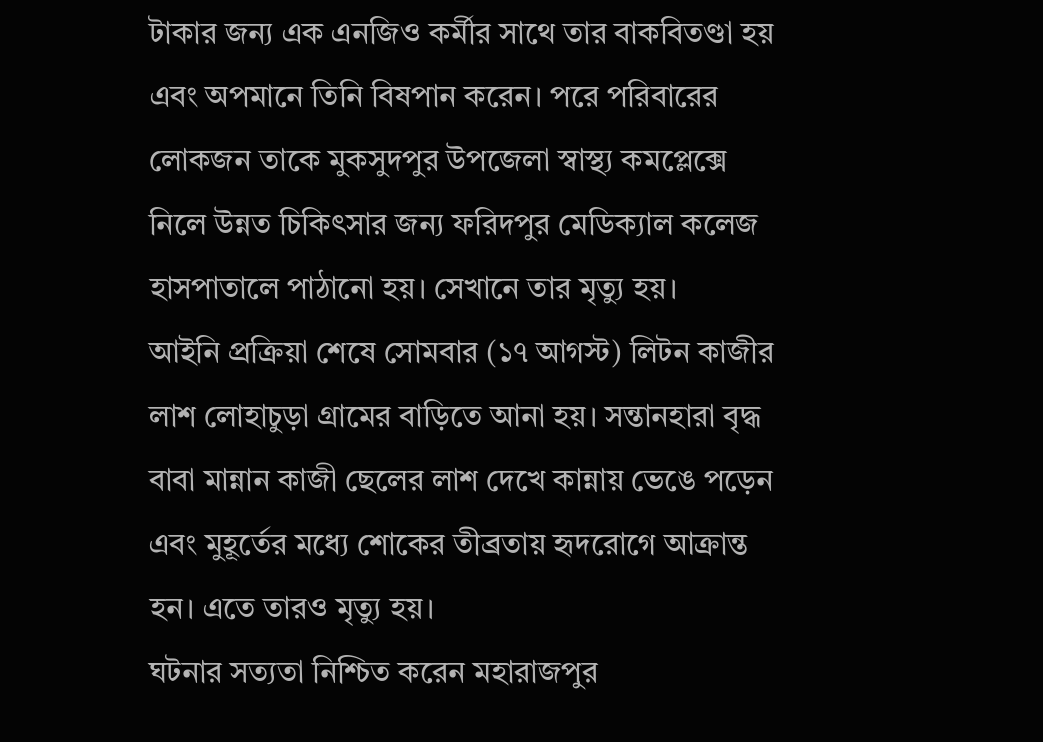টাকার জন্য এক এনজিও কর্মীর সাথে তার বাকবিতণ্ডা হয় এবং অপমানে তিনি বিষপান করেন। পরে পরিবারের লোকজন তাকে মুকসুদপুর উপজেলা স্বাস্থ্য কমপ্লেক্সে নিলে উন্নত চিকিৎসার জন্য ফরিদপুর মেডিক্যাল কলেজ হাসপাতালে পাঠানো হয়। সেখানে তার মৃত্যু হয়।
আইনি প্রক্রিয়া শেষে সোমবার (১৭ আগস্ট) লিটন কাজীর লাশ লোহাচুড়া গ্রামের বাড়িতে আনা হয়। সন্তানহারা বৃদ্ধ বাবা মান্নান কাজী ছেলের লাশ দেখে কান্নায় ভেঙে পড়েন এবং মুহূর্তের মধ্যে শোকের তীব্রতায় হৃদরোগে আক্রান্ত হন। এতে তারও মৃত্যু হয়।
ঘটনার সত্যতা নিশ্চিত করেন মহারাজপুর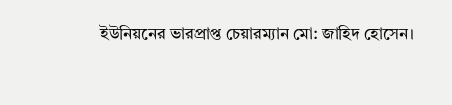ইউনিয়নের ভারপ্রাপ্ত চেয়ারম্যান মো: জাহিদ হোসেন।